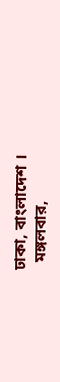ঢাকা, বাংলাদেশ ।
  মঙ্গলবার,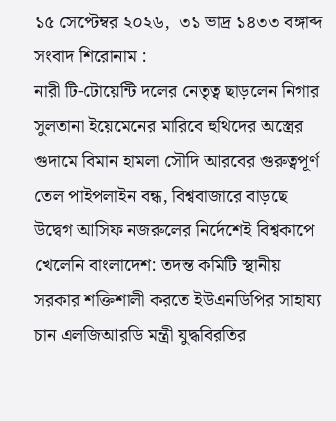১৫ সেপ্টেম্বর ২০২৬,  ৩১ ভাদ্র ১৪৩৩ বঙ্গাব্দ
সংবাদ শিরোনাম :
নারী টি-টোয়েন্টি দলের নেতৃত্ব ছাড়লেন নিগার সুলতানা ইয়েমেনের মারিবে হুথিদের অস্ত্রের গুদামে বিমান হামলা সৌদি আরবের গুরুত্বপূর্ণ তেল পাইপলাইন বন্ধ, বিশ্ববাজারে বাড়ছে উদ্বেগ আসিফ নজরুলের নির্দেশেই বিশ্বকাপে খেলেনি বাংলাদেশ: তদন্ত কমিটি স্থানীয় সরকার শক্তিশালী করতে ইউএনডিপির সাহায্য চান এলজিআরডি মন্ত্রী যুদ্ধবিরতির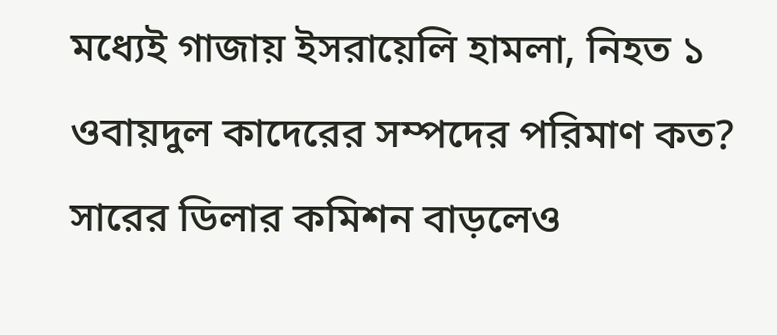মধ্যেই গাজায় ইসরায়েলি হামলা, নিহত ১ ওবায়দুল কাদেরের সম্পদের পরিমাণ কত? সারের ডিলার কমিশন বাড়লেও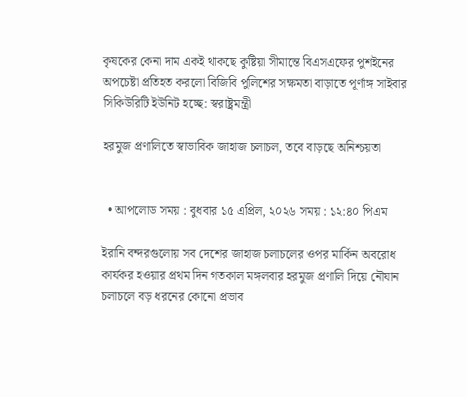কৃষকের কেনা দাম একই থাকছে কুষ্টিয়া সীমান্তে বিএসএফের পুশইনের অপচেষ্টা প্রতিহত করলো বিজিবি পুলিশের সক্ষমতা বাড়াতে পূর্ণাঙ্গ সাইবার সিকিউরিটি ইউনিট হচ্ছে: স্বরাষ্ট্রমন্ত্রী

হরমুজ প্রণালিতে স্বাভাবিক জাহাজ চলাচল, তবে বাড়ছে অনিশ্চয়তা


  • আপলোড সময় : বুধবার ১৫ এপ্রিল, ২০২৬ সময় : ১২:৪০ পিএম

ইরানি বন্দরগুলোয় সব দেশের জাহাজ চলাচলের ওপর মার্কিন অবরোধ কার্যকর হওয়ার প্রথম দিন গতকাল মঙ্গলবার হরমুজ প্রণালি দিয়ে নৌযান চলাচলে বড় ধরনের কোনো প্রভাব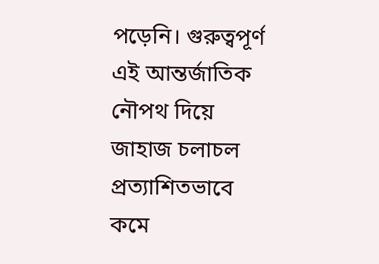পড়েনি। গুরুত্বপূর্ণ এই আন্তর্জাতিক নৌপথ দিয়ে জাহাজ চলাচল প্রত্যাশিতভাবে কমে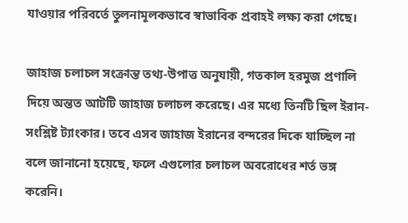যাওয়ার পরিবর্তে তুলনামূলকভাবে স্বাভাবিক প্রবাহই লক্ষ্য করা গেছে।

জাহাজ চলাচল সংক্রান্ত তথ্য-উপাত্ত অনুযায়ী, গতকাল হরমুজ প্রণালি দিয়ে অন্তত আটটি জাহাজ চলাচল করেছে। এর মধ্যে তিনটি ছিল ইরান-সংশ্লিষ্ট ট্যাংকার। তবে এসব জাহাজ ইরানের বন্দরের দিকে যাচ্ছিল না বলে জানানো হয়েছে, ফলে এগুলোর চলাচল অবরোধের শর্ত ভঙ্গ করেনি।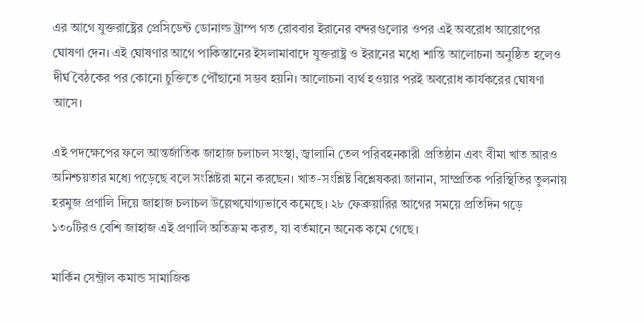এর আগে যুক্তরাষ্ট্রের প্রেসিডেন্ট ডোনাল্ড ট্রাম্প গত রোববার ইরানের বন্দরগুলোর ওপর এই অবরোধ আরোপের ঘোষণা দেন। এই ঘোষণার আগে পাকিস্তানের ইসলামাবাদে যুক্তরাষ্ট্র ও ইরানের মধ্যে শান্তি আলোচনা অনুষ্ঠিত হলেও দীর্ঘ বৈঠকের পর কোনো চুক্তিতে পৌঁছানো সম্ভব হয়নি। আলোচনা ব্যর্থ হওয়ার পরই অবরোধ কার্যকরের ঘোষণা আসে।

এই পদক্ষেপের ফলে আন্তর্জাতিক জাহাজ চলাচল সংস্থা, জ্বালানি তেল পরিবহনকারী প্রতিষ্ঠান এবং বীমা খাত আরও অনিশ্চয়তার মধ্যে পড়েছে বলে সংশ্লিষ্টরা মনে করছেন। খাত-সংশ্লিষ্ট বিশ্লেষকরা জানান, সাম্প্রতিক পরিস্থিতির তুলনায় হরমুজ প্রণালি দিয়ে জাহাজ চলাচল উল্লেখযোগ্যভাবে কমেছে। ২৮ ফেব্রুয়ারির আগের সময়ে প্রতিদিন গড়ে ১৩০টিরও বেশি জাহাজ এই প্রণালি অতিক্রম করত, যা বর্তমানে অনেক কমে গেছে।

মার্কিন সেন্ট্রাল কমান্ড সামাজিক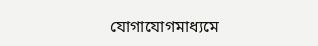যোগাযোগমাধ্যমে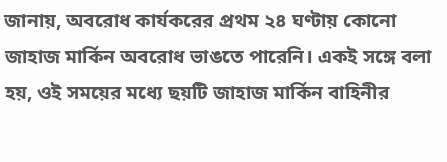জানায়, অবরোধ কার্যকরের প্রথম ২৪ ঘণ্টায় কোনো জাহাজ মার্কিন অবরোধ ভাঙতে পারেনি। একই সঙ্গে বলা হয়, ওই সময়ের মধ্যে ছয়টি জাহাজ মার্কিন বাহিনীর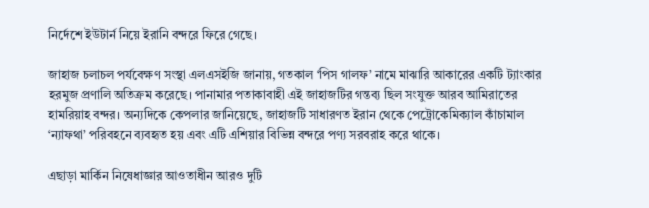নির্দেশে ইউটার্ন নিয়ে ইরানি বন্দরে ফিরে গেছে।

জাহাজ চলাচল পর্যবেক্ষণ সংস্থা এলএসইজি জানায়, গতকাল ‘পিস গালফ’ নামে মাঝারি আকারের একটি ট্যাংকার হরমুজ প্রণালি অতিক্রম করেছে। পানামার পতাকাবাহী এই জাহাজটির গন্তব্য ছিল সংযুক্ত আরব আমিরাতের হামরিয়াহ বন্দর। অন্যদিকে কেপলার জানিয়েছে, জাহাজটি সাধারণত ইরান থেকে পেট্রোকেমিক্যাল কাঁচামাল ‘ন্যাফথা’ পরিবহনে ব্যবহৃত হয় এবং এটি এশিয়ার বিভিন্ন বন্দরে পণ্য সরবরাহ করে থাকে।

এছাড়া মার্কিন নিষেধাজ্ঞার আওতাধীন আরও দুটি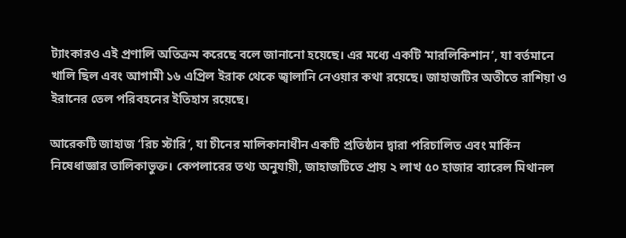ট্যাংকারও এই প্রণালি অতিক্রম করেছে বলে জানানো হয়েছে। এর মধ্যে একটি ‘মারলিকিশান’, যা বর্তমানে খালি ছিল এবং আগামী ১৬ এপ্রিল ইরাক থেকে জ্বালানি নেওয়ার কথা রয়েছে। জাহাজটির অতীতে রাশিয়া ও ইরানের তেল পরিবহনের ইতিহাস রয়েছে।

আরেকটি জাহাজ ‘রিচ স্টারি’, যা চীনের মালিকানাধীন একটি প্রতিষ্ঠান দ্বারা পরিচালিত এবং মার্কিন নিষেধাজ্ঞার তালিকাভুক্ত। কেপলারের তথ্য অনুযায়ী, জাহাজটিতে প্রায় ২ লাখ ৫০ হাজার ব্যারেল মিথানল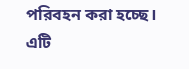পরিবহন করা হচ্ছে। এটি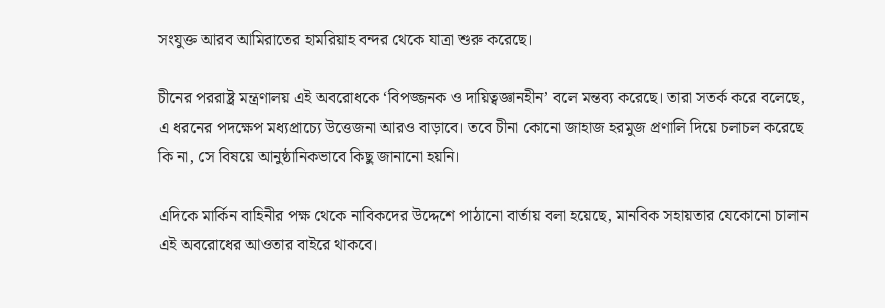সংযুক্ত আরব আমিরাতের হামরিয়াহ বন্দর থেকে যাত্রা শুরু করেছে।

চীনের পররাষ্ট্র মন্ত্রণালয় এই অবরোধকে ‘বিপজ্জনক ও দায়িত্বজ্ঞানহীন’ বলে মন্তব্য করেছে। তারা সতর্ক করে বলেছে, এ ধরনের পদক্ষেপ মধ্যপ্রাচ্যে উত্তেজনা আরও বাড়াবে। তবে চীনা কোনো জাহাজ হরমুজ প্রণালি দিয়ে চলাচল করেছে কি না, সে বিষয়ে আনুষ্ঠানিকভাবে কিছু জানানো হয়নি।

এদিকে মার্কিন বাহিনীর পক্ষ থেকে নাবিকদের উদ্দেশে পাঠানো বার্তায় বলা হয়েছে, মানবিক সহায়তার যেকোনো চালান এই অবরোধের আওতার বাইরে থাকবে।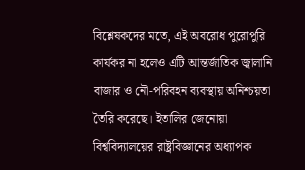বিশ্লেষকদের মতে, এই অবরোধ পুরোপুরি কার্যকর না হলেও এটি আন্তর্জাতিক জ্বালানি বাজার ও নৌ-পরিবহন ব্যবস্থায় অনিশ্চয়তা তৈরি করেছে। ইতালির জেনোয়া বিশ্ববিদ্যালয়ের রাষ্ট্রবিজ্ঞানের অধ্যাপক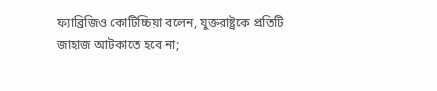ফ্যাব্রিজিও কোটিচ্চিয়া বলেন, যুক্তরাষ্ট্রকে প্রতিটি জাহাজ আটকাতে হবে না;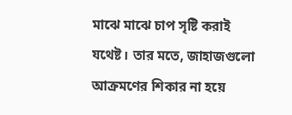মাঝে মাঝে চাপ সৃষ্টি করাই যথেষ্ট। তার মতে, জাহাজগুলো আক্রমণের শিকার না হয়ে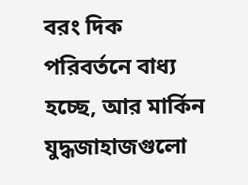বরং দিক পরিবর্তনে বাধ্য হচ্ছে, আর মার্কিন যুদ্ধজাহাজগুলো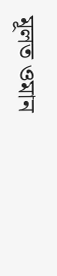মূলত ওমান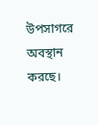উপসাগরে অবস্থান করছে।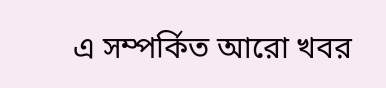এ সম্পর্কিত আরো খবর